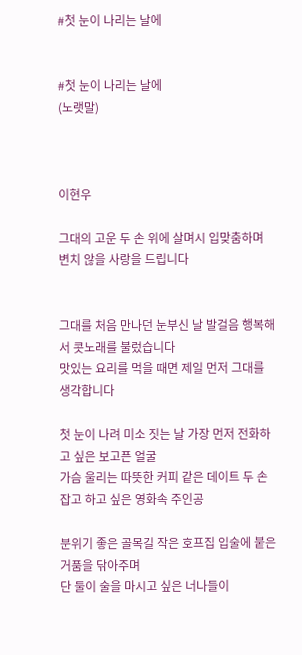#첫 눈이 나리는 날에


#첫 눈이 나리는 날에
(노랫말)



이현우

그대의 고운 두 손 위에 살며시 입맞춤하며 변치 않을 사랑을 드립니다


그대를 처음 만나던 눈부신 날 발걸음 행복해서 콧노래를 불렀습니다
맛있는 요리를 먹을 때면 제일 먼저 그대를 생각합니다

첫 눈이 나려 미소 짓는 날 가장 먼저 전화하고 싶은 보고픈 얼굴
가슴 울리는 따뜻한 커피 같은 데이트 두 손 잡고 하고 싶은 영화속 주인공

분위기 좋은 골목길 작은 호프집 입술에 붙은 거품을 닦아주며
단 둘이 술을 마시고 싶은 너나들이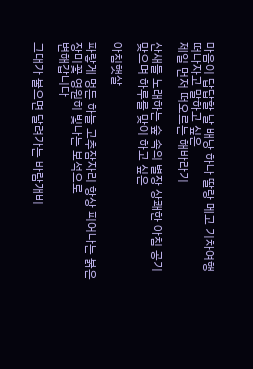마음이 답답할 날 배낭 하나 딸랑 메고 기차여행 떠나자고 말하고 싶은
제일 먼저 떠오르는 해바라기

산새들 노래하는 숲 속의 별장 상쾌한 아침 공기 맞으며 하루를 맞이 하고 싶은

아침햇살

파랗게 멍든 하늘 고추잠자리 항상 피어나는 붉은 장미꽃 영원히 빛나는 보석으로
변해갑니다

그대가 불으면 달려가는 바람개비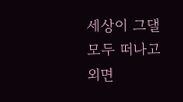세상이 그댈 모두 떠나고 외면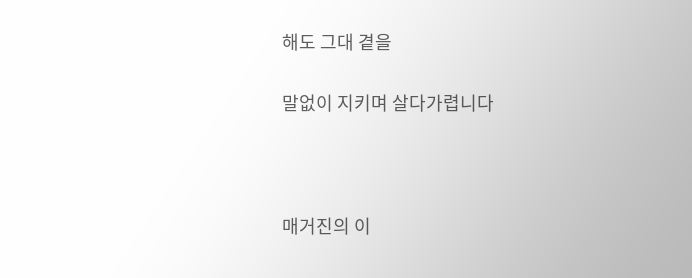해도 그대 곁을

말없이 지키며 살다가렵니다



매거진의 이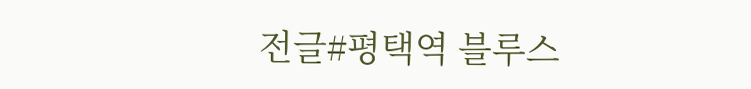전글#평택역 블루스